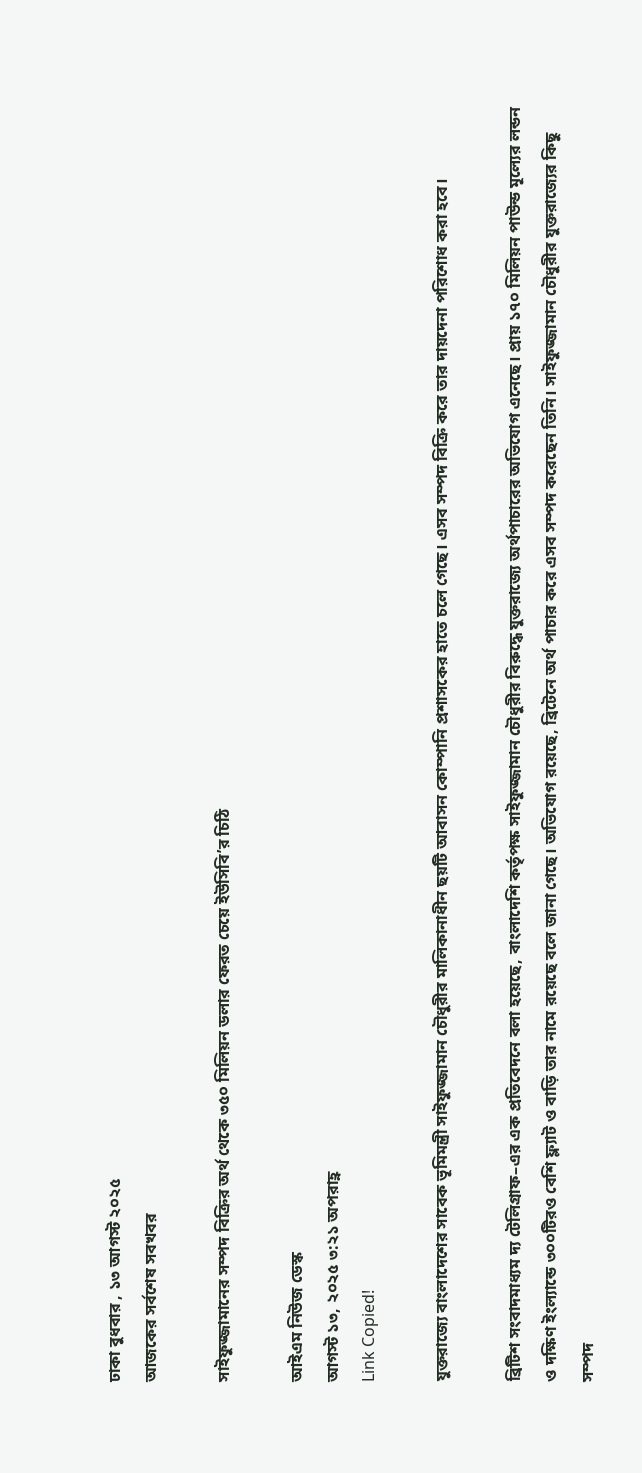ঢাকা বুধবার , ১৩ আগস্ট ২০২৫
আজকের সর্বশেষ সবখবর

সাইফুজ্জামানের সম্পদ বিক্রির অর্থ থেকে ৩৫০ মিলিয়ন ডলার ফেরত চেয়ে ইউসিবি’র চিঠি

আইএম নিউজ ডেস্ক
আগস্ট ১৩, ২০২৫ ৩:২১ অপরাহ্ণ
Link Copied!

যুক্তরাজ্যে বাংলাদেশের সাবেক ভূমিমন্ত্রী সাইফুজ্জামান চৌধুরীর মালিকানাধীন ছয়টি আবাসন কোম্পানি প্রশাসকের হাতে চলে গেছে। এসব সম্পদ বিক্রি করে তার দায়দেনা পরিশোধ করা হবে।

ব্রিটিশ সংবাদমাধ্যম দ্য টেলিগ্রাফ–এর এক প্রতিবেদনে বলা হয়েছে, বাংলাদেশি কর্তৃপক্ষ সাইফুজ্জামান চৌধুরীর বিরুদ্ধে যুক্তরাজ্যে অর্থপাচারের অভিযোগ এনেছে। প্রায় ১৭০ মিলিয়ন পাউন্ড মূল্যের লন্ডন ও দক্ষিণ ইংল্যান্ডে ৩০০টিরও বেশি ফ্ল্যাট ও বাড়ি তার নামে রয়েছে বলে জানা গেছে। অভিযোগ রয়েছে, ব্রিটেনে অর্থ পাচার করে এসব সম্পদ করেছেন তিনি। সাইফুজ্জামান চৌধুরীর যুক্তরাজ্যের কিছু সম্পদ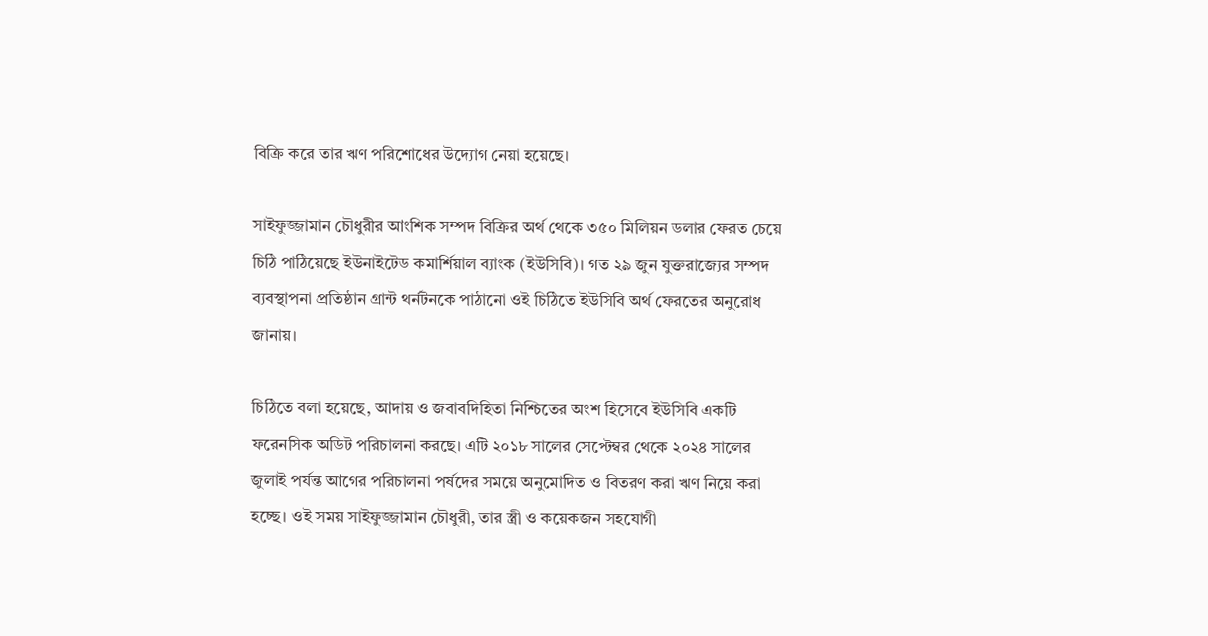বিক্রি করে তার ঋণ পরিশোধের উদ্যোগ নেয়া হয়েছে।

সাইফুজ্জামান চৌধুরীর আংশিক সম্পদ বিক্রির অর্থ থেকে ৩৫০ মিলিয়ন ডলার ফেরত চেয়ে চিঠি পাঠিয়েছে ইউনাইটেড কমার্শিয়াল ব্যাংক (ইউসিবি)। গত ২৯ জুন যুক্তরাজ্যের সম্পদ ব্যবস্থাপনা প্রতিষ্ঠান গ্রান্ট থর্নটনকে পাঠানো ওই চিঠিতে ইউসিবি অর্থ ফেরতের অনুরোধ জানায়।

চিঠিতে বলা হয়েছে, আদায় ও জবাবদিহিতা নিশ্চিতের অংশ হিসেবে ইউসিবি একটি ফরেনসিক অডিট পরিচালনা করছে। এটি ২০১৮ সালের সেপ্টেম্বর থেকে ২০২৪ সালের জুলাই পর্যন্ত আগের পরিচালনা পর্ষদের সময়ে অনুমোদিত ও বিতরণ করা ঋণ নিয়ে করা হচ্ছে। ওই সময় সাইফুজ্জামান চৌধুরী, তার স্ত্রী ও কয়েকজন সহযোগী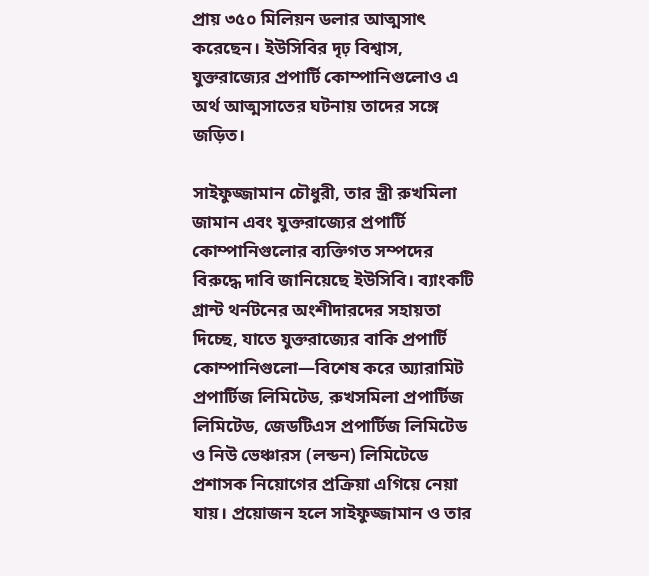প্রায় ৩৫০ মিলিয়ন ডলার আত্মসাৎ করেছেন। ইউসিবির দৃঢ় বিশ্বাস, যুক্তরাজ্যের প্রপার্টি কোম্পানিগুলোও এ অর্থ আত্মসাতের ঘটনায় তাদের সঙ্গে জড়িত।

সাইফুজ্জামান চৌধুরী, তার স্ত্রী রুখমিলা জামান এবং যুক্তরাজ্যের প্রপার্টি কোম্পানিগুলোর ব্যক্তিগত সম্পদের বিরুদ্ধে দাবি জানিয়েছে ইউসিবি। ব্যাংকটি গ্রান্ট থর্নটনের অংশীদারদের সহায়তা দিচ্ছে, যাতে যুক্তরাজ্যের বাকি প্রপার্টি কোম্পানিগুলো—বিশেষ করে অ্যারামিট প্রপার্টিজ লিমিটেড, রুখসমিলা প্রপার্টিজ লিমিটেড, জেডটিএস প্রপার্টিজ লিমিটেড ও নিউ ভেঞ্চারস (লন্ডন) লিমিটেডে প্রশাসক নিয়োগের প্রক্রিয়া এগিয়ে নেয়া যায়। প্রয়োজন হলে সাইফুজ্জামান ও তার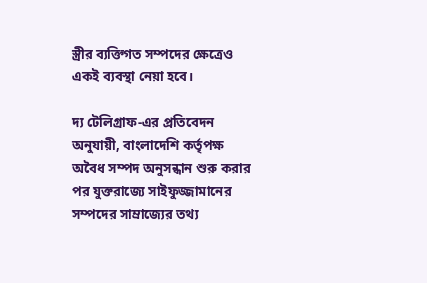স্ত্রীর ব্যক্তিগত সম্পদের ক্ষেত্রেও একই ব্যবস্থা নেয়া হবে।

দ্য টেলিগ্রাফ-এর প্রতিবেদন অনুযায়ী, বাংলাদেশি কর্তৃপক্ষ অবৈধ সম্পদ অনুসন্ধান শুরু করার পর যুক্তরাজ্যে সাইফুজ্জামানের সম্পদের সাম্রাজ্যের তথ্য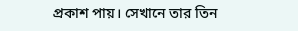প্রকাশ পায়। সেখানে তার তিন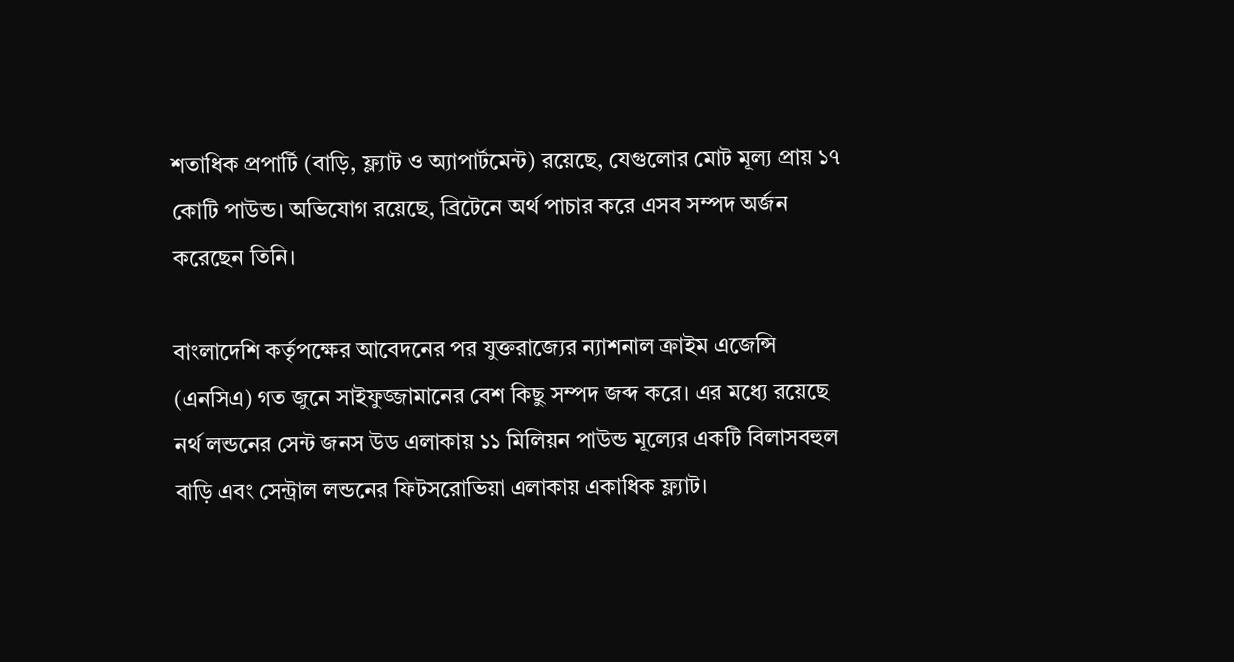শতাধিক প্রপার্টি (বাড়ি, ফ্ল্যাট ও অ্যাপার্টমেন্ট) রয়েছে, যেগুলোর মোট মূল্য প্রায় ১৭ কোটি পাউন্ড। অভিযোগ রয়েছে, ব্রিটেনে অর্থ পাচার করে এসব সম্পদ অর্জন করেছেন তিনি।

বাংলাদেশি কর্তৃপক্ষের আবেদনের পর যুক্তরাজ্যের ন্যাশনাল ক্রাইম এজেন্সি (এনসিএ) গত জুনে সাইফুজ্জামানের বেশ কিছু সম্পদ জব্দ করে। এর মধ্যে রয়েছে নর্থ লন্ডনের সেন্ট জনস উড এলাকায় ১১ মিলিয়ন পাউন্ড মূল্যের একটি বিলাসবহুল বাড়ি এবং সেন্ট্রাল লন্ডনের ফিটসরোভিয়া এলাকায় একাধিক ফ্ল্যাট।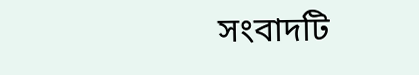সংবাদটি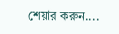শেয়ার করুন....